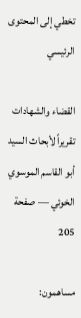تخطي إلى المحتوى الرئيسي

القضاء والشهادات تقريراً لأبحاث السيد أبو القاسم الموسوي الخوئي — صفحة 205

مساهمون: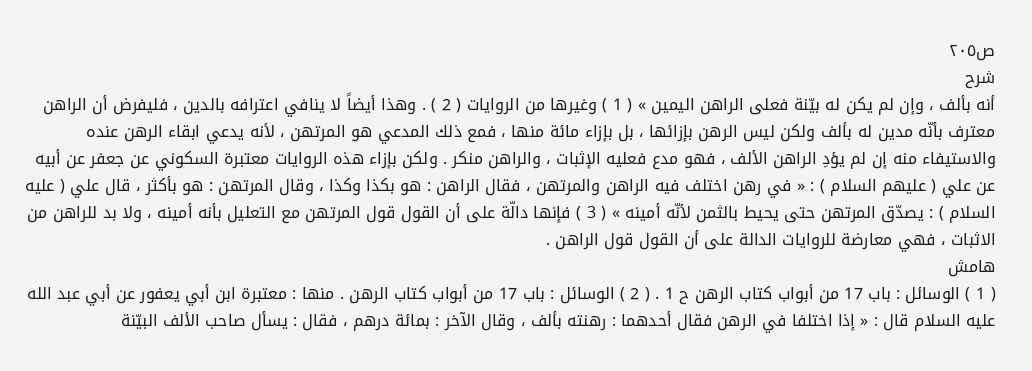ص٢٠٥
شرح
أنه بألف ، وإن لم يكن له بيّنة فعلى الراهن اليمين » ( 1 ) وغيرها من الروايات ( 2 ) . وهذا أيضاً لا ينافي اعترافه بالدين ، فليفرض أن الراهن معترف بأنّه مدين له بألف ولكن ليس الرهن بإزائها ، بل بإزاء مائة منها ، فمع ذلك المدعي هو المرتهن ، لأنه يدعي ابقاء الرهن عنده والاستيفاء منه إن لم يؤدِ الراهن الألف ، فهو مدع فعليه الإثبات ، والراهن منكر . ولكن بإزاء هذه الروايات معتبرة السكوني عن جعفر عن أبيه عن علي ( عليهم السلام ) : « في رهن اختلف فيه الراهن والمرتهن ، فقال الراهن : هو بكذا وكذا ، وقال المرتهن : هو بأكثر ، قال علي ( عليه السلام ) : يصدّق المرتهن حتى يحيط بالثمن لأنّه أمينه » ( 3 ) فإنها دالّة على أن القول قول المرتهن مع التعليل بأنه أمينه ، ولا بد للراهن من الاثبات ، فهي معارضة للروايات الدالة على أن القول قول الراهن .
هامش
( 1 ) الوسائل : باب 17 من أبواب كتاب الرهن ح 1 . ( 2 ) الوسائل : باب 17 من أبواب كتاب الرهن . منها : معتبرة ابن أبي يعفور عن أبي عبد الله عليه السلام قال : « إذا اختلفا في الرهن فقال أحدهما : رهنته بألف ، وقال الآخر : بمائة درهم ، فقال : يسأل صاحب الألف البيّنة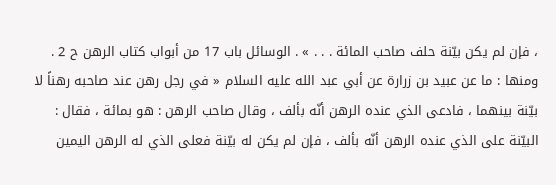، فإن لم يكن بيّنة حلف صاحب المائة . . . » . الوسائل باب 17 من أبواب كتاب الرهن ح 2 . ومنها : ما عن عبيد بن زرارة عن أبي عبد الله عليه السلام « في رجل رهن عند صاحبه رهناً لا بيّنة بينهما ، فادعى الذي عنده الرهن أنّه بألف ، وقال صاحب الرهن : هو بمائة ، فقال : البيّنة على الذي عنده الرهن أنّه بألف ، فإن لم يكن له بيّنة فعلى الذي له الرهن اليمين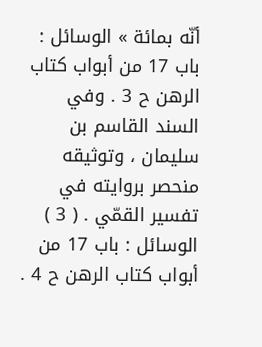أنّه بمائة » الوسائل : باب 17 من أبواب كتاب الرهن ح 3 . وفي السند القاسم بن سليمان ، وتوثيقه منحصر بروايته في تفسير القمّي . ( 3 ) الوسائل : باب 17 من أبواب كتاب الرهن ح 4 .